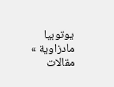يوتوبيا مادزاوية » مقالات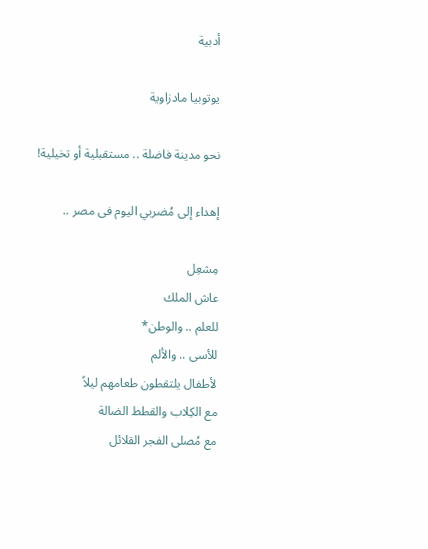أدبية

يوتوبيا مادزاوية

نحو مدينة فاضلة .. مستقبلية أو تخيلية!

إهداء إلى مُضربي اليوم فى مصر ..

مِشعِل
عاش الملك
للعلم .. والوطن*
للأسى .. والألم
لأطفال يلتقطون طعامهم ليلاً
مع الكِلاب والقطط الضالة
مع مُصلى الفجر القلائل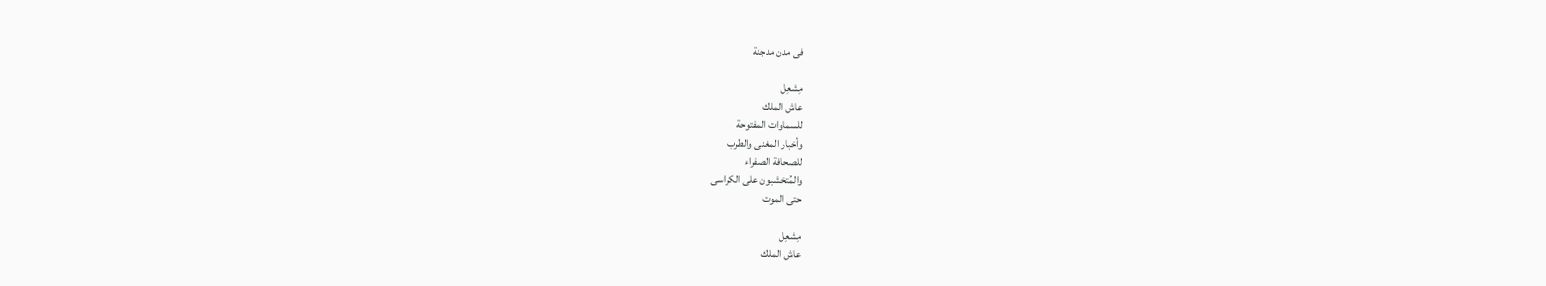فى مدن مدجنة

مِشعِل
عاش الملك
للسماوات المفتوحة
وأخبار المغنى والطرب
للصحافة الصفراء
والمُتخشبون على الكراسى
حتى الموت

مِشعِل
عاش الملك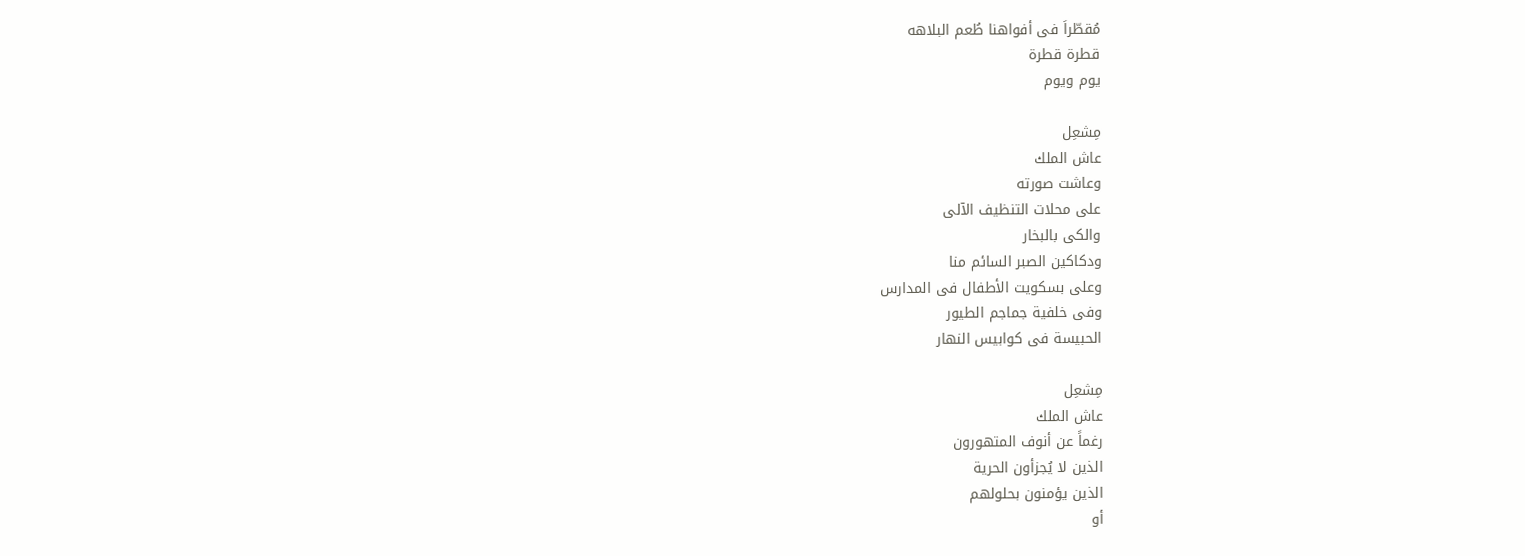مُقطّراَ فى أفواهنا طُعم البلاهه
قطرة قطرة
يوم ويوم

مِشعِل
عاش الملك
وعاشت صورته
على محلات التنظيف الآلى
والكى بالبخار
ودكاكين الصبر السائم منا
وعلى بسكويت الأطفال فى المدارس
وفى خلفية جماجم الطيور
الحبيسة فى كوابيس النهار

مِشعِل
عاش الملك
رغماً عن أنوف المتهورون
الذين لا يُجزأون الحرية
الذين يؤمنون بحلولهم
أو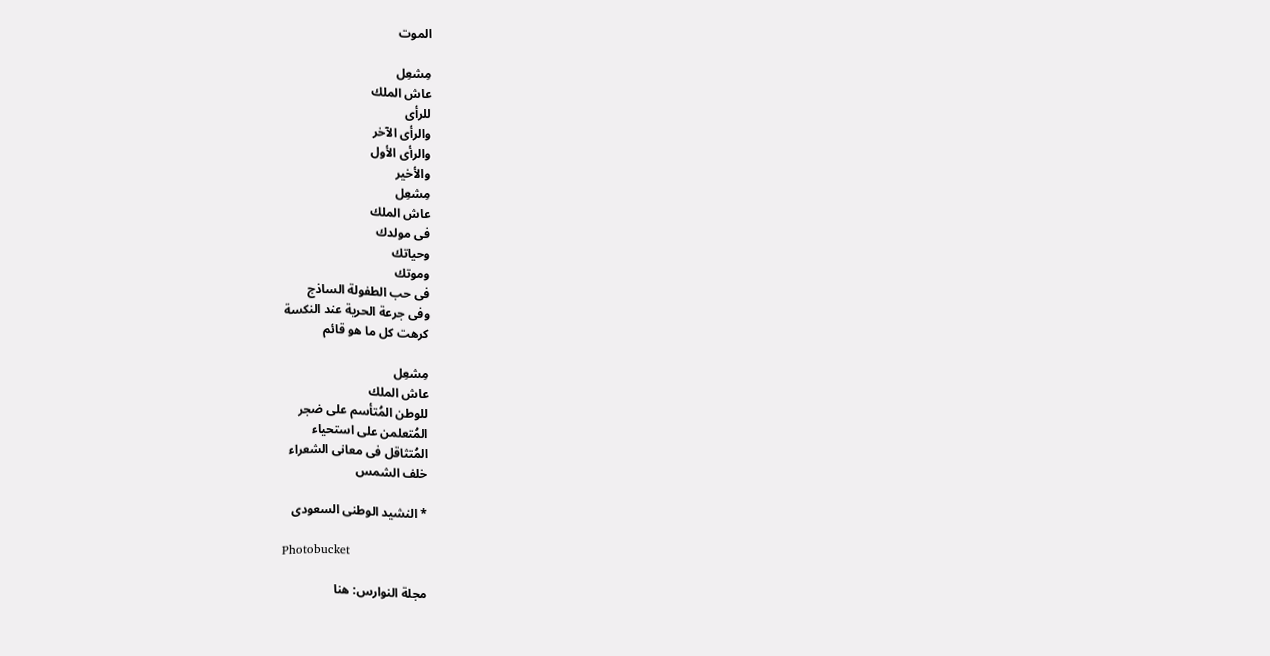الموت

مِشعِل
عاش الملك
للرأى
والرأى الآخر
والرأى الأول
والأخير
مِشعِل
عاش الملك
فى مولدك
وحياتك
وموتك
فى حب الطفولة الساذج
وفى جرعة الحرية عند النكسة
كرهت كل ما هو قائم

مِشعِل
عاش الملك
للوطن المُتأسم على ضجر
المُتعلمن على استحياء
المُتثاقل فى معانى الشعراء
خلف الشمس

* النشيد الوطنى السعودى

Photobucket

مجلة النوارس: هنا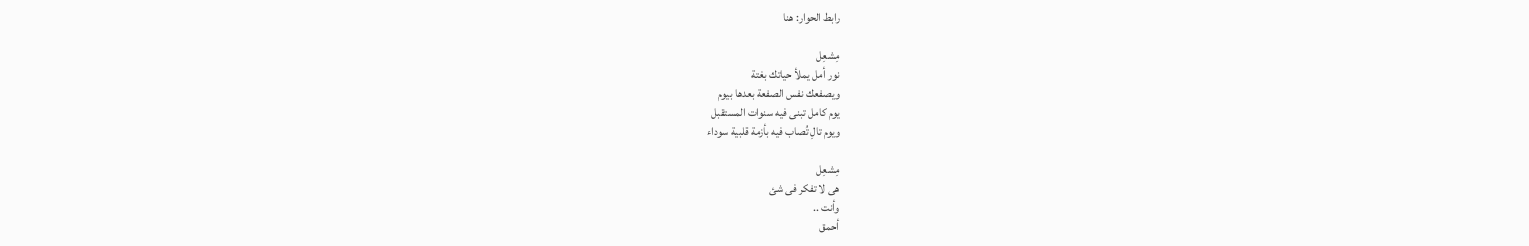رابط الحوار: هنا

مِشعِل
نور أمل يملأ حياتك بغتة
ويصفعك نفس الصفعة بعدها بيوم
يوم كامل تبنى فيه سنوات المستقبل
ويوم تالِ تُصاب فيه بأزمة قلبية سوداء

مِشعِل
هى لا تفكر فى شئ
وأنت ..
أحمق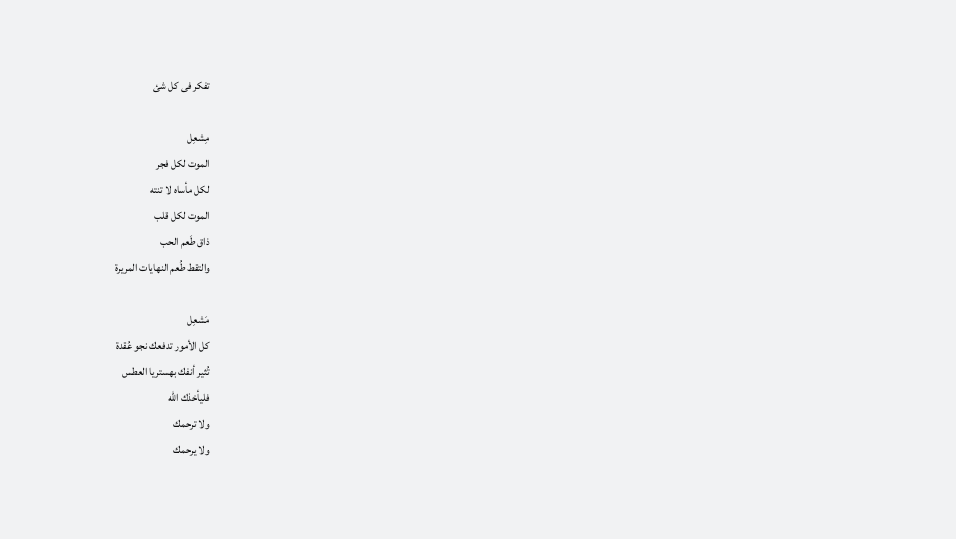تفكر فى كل شئ

مِشعِل
الموت لكل فجر
لكل مأساه لا تنته
الموت لكل قلب
ذاق طَعم الحب
والتقط طُعم النهايات المريرة

مَشعِل
كل الأمور تدفعك نجو عُقدة
تُثير أنفك بهستريا العطس
فليأخذك الله
ولا ترحمك
ولا يرحمك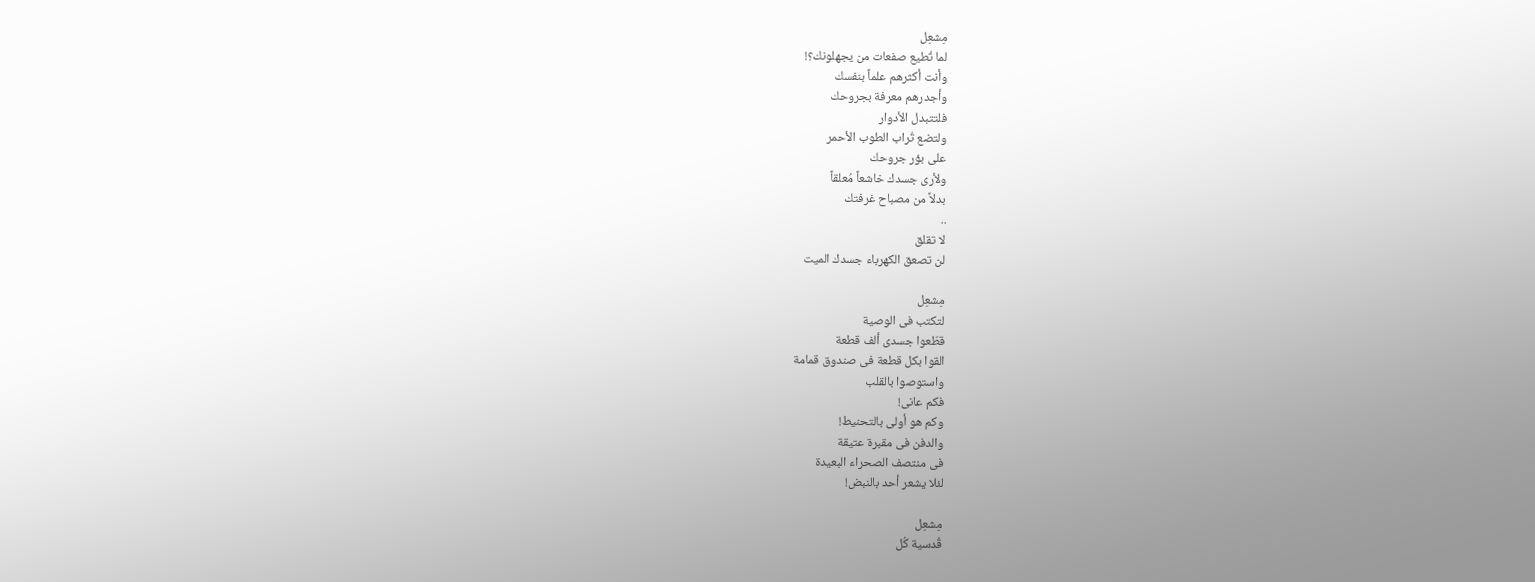مِشعِل
لما تُطيع صفعات من يجهلونك؟!
وأنت أكثرهم علماً بنفسك
وأجدرهم معرفة بجروحك
فلتتبدل الأدوار
ولتضع تُراب الطوب الأحمر
على بؤر جروحك
ولأرى جسدك خاشعاً مُعلقاً
بدلاً من مصباح غرفتك
..
لا تقلق
لن تصعق الكهرباء جسدك الميت

مِشعِل
لتكتب فى الوصية
قطّعوا جسدى ألف قطعة
القوا بكل قطعة فى صندوق قمامة
واستوصوا بالقلب
فكم عانى!
وكم هو أولى بالتحنيط!
والدفن فى مقبرة عتيقة
فى منتصف الصحراء البعيدة
لئلا يشعر أحد بالنبض!

مِشعِل
قُدسية كُل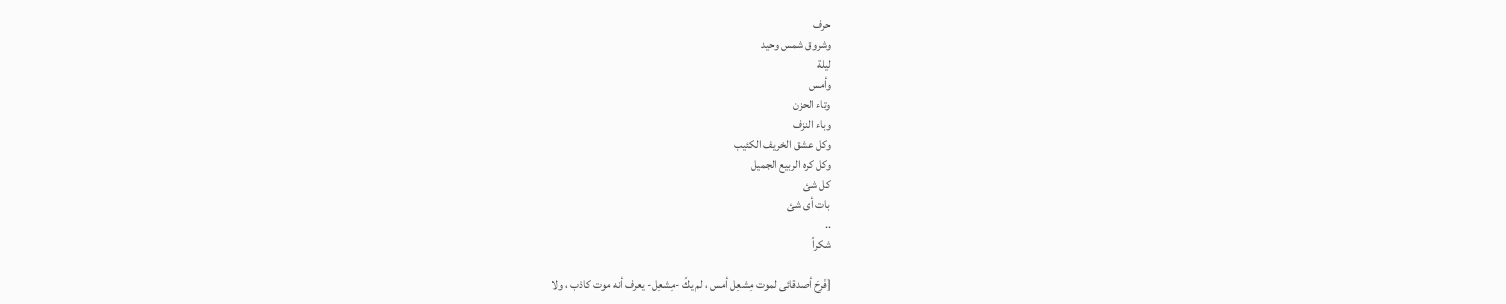حرف
وشروق شمس وحيد
ليلة
وأمس
وتاء الحزن
وباء النزف
وكل عشق الخريف الكئيب
وكل كره الربيع الجميل
كل شئ
بات أى شئ
..
شكراً

[فَرِحَ أصدقائى لموت مِشعِل أمس ، لم يكً -مِشعِل- يعرف أنه موت كاذب ، ولا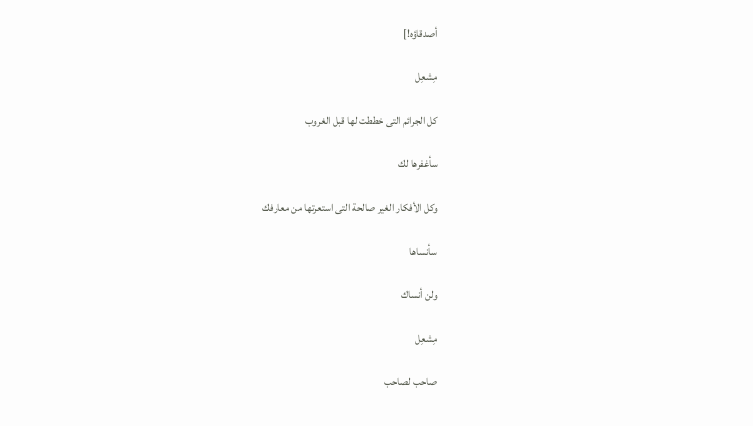أصدقاؤه!]

مِشعِل

كل الجرائم التى خططت لها قبل الغروب

سأغفرها لك

وكل الأفكار الغير صالحة التى استعرتها من معارفك

سأنساها

ولن أنساك

مِشعِل

صاحب لصاحب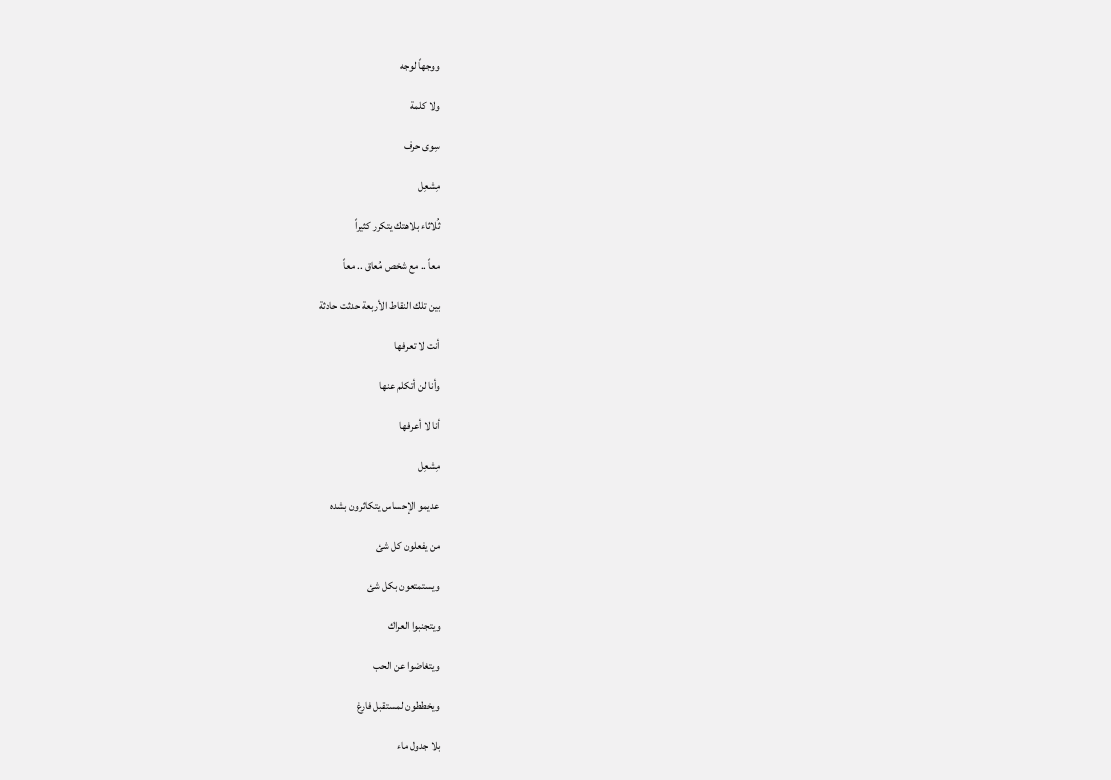ووجهاً لوجه

ولا كلمة

سِوى حرف

مِشعِل

ثُلاثاء بلاهتك يتكرر كثيراً

معاً .. مع شخص مُعاق .. معاً

بين تلك النقاط الأربعة حدثت حادثة

أنت لا تعرفها

وأنا لن أتكلم عنها

أنا لا أعرفها

مِشعِل

عديمو الإحساس يتكاثرون بشده

من يفعلون كل شئ

ويستمتعون بكل شئ

ويتجنبوا العراك

ويتغاضوا عن الحب

ويخططون لمستقبل فارغ

بلا جدول ماء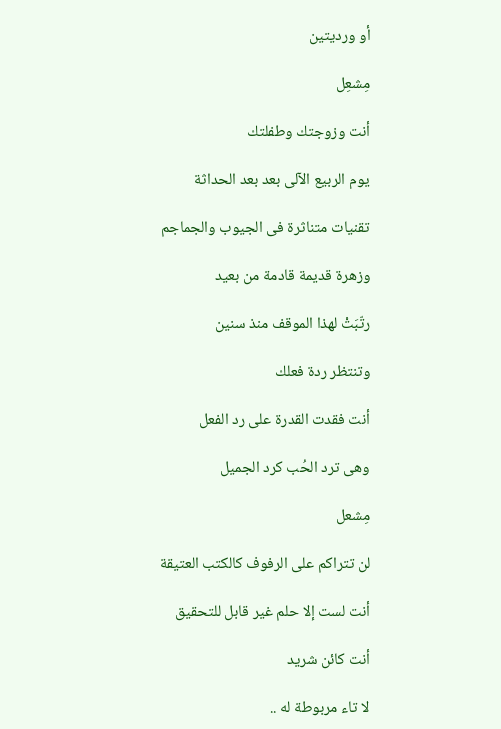أو ورديتين

مِشعِل

أنت وزوجتك وطفلتك

يوم الربيع الآلى بعد بعد الحداثة

تقنيات متناثرة فى الجيوب والجماجم

وزهرة قديمة قادمة من بعيد

رتّبَتْ لهذا الموقف منذ سنين

وتنتظر ردة فعلك

أنت فقدت القدرة على رد الفعل

وهى ترد الحُب كرد الجميل

مِشعل

لن تتراكم على الرفوف كالكتب العتيقة

أنت لست إلا حلم غير قابل للتحقيق

أنت كائن شريد

لا تاء مربوطة له ..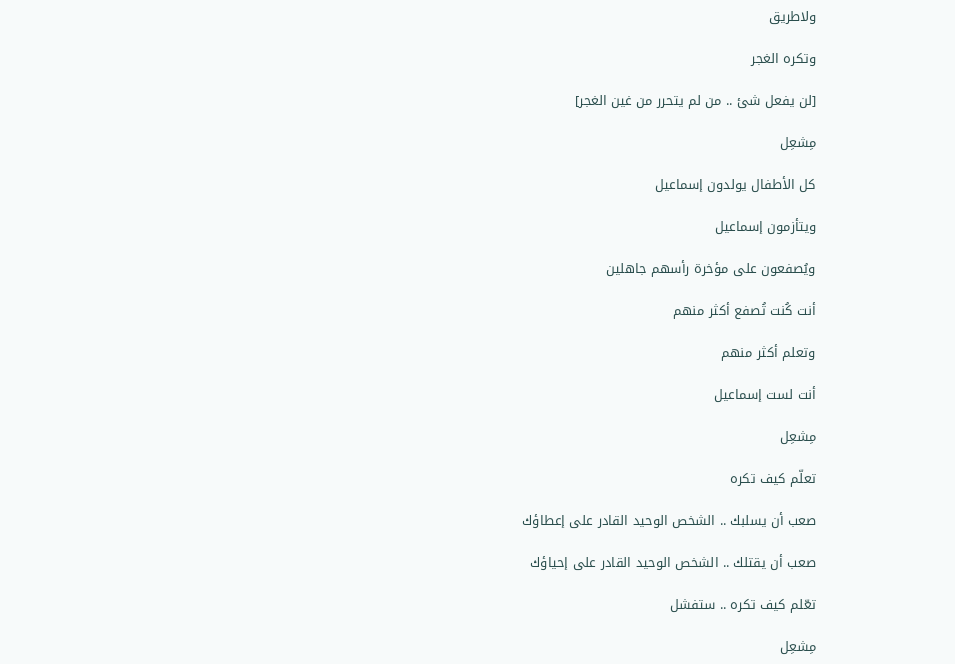ولاطريق

وتكره الغجر

[لن يفعل شئ .. من لم يتحرر من غين الغجر]

مِشعِل

كل الأطفال يولدون إسماعيل

ويتأزمون إسماعيل

ويُصفعون على مؤخرة رأسهم جاهلين

أنت كُنت تُصفع أكثر منهم

وتعلم أكثر منهم

أنت لست إسماعيل

مِشعِل

تعلّم كيف تكره

صعب أن يسلبك .. الشخص الوحيد القادر على إعطاؤك

صعب أن يقتلك .. الشخص الوحيد القادر على إحياؤك

تعّلم كيف تكره .. ستفشل

مِشعِل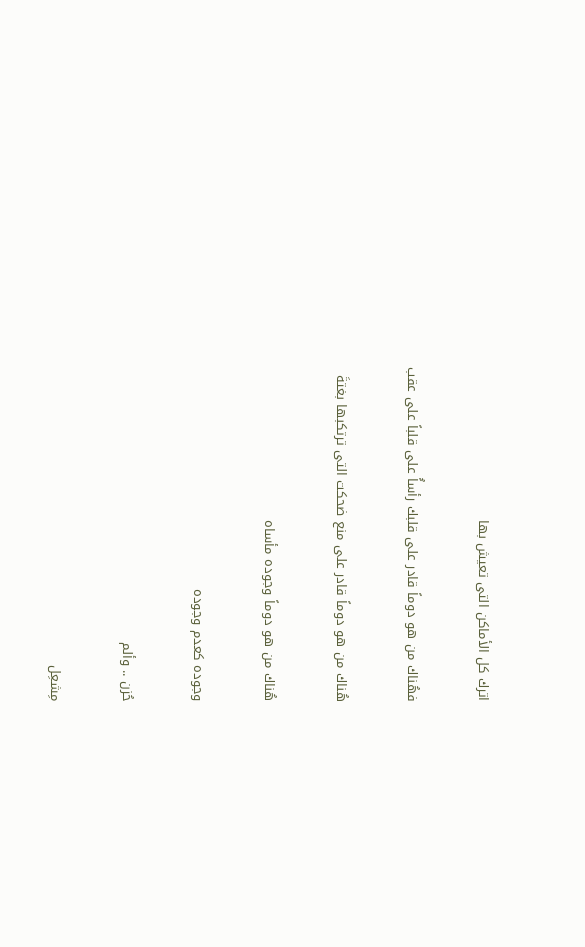اترك كل الأماكن التى تعيش بها

فهُناك من هو دوماً قادر على قلبك رأساًُ على قلباً على عقب

هُناك من هو دوماً قادر على منع ضحكت التى ترتكبها بغتةَ

هُناك من هو دوماً وجوده مأساه

وجوده كعدم وجوده

حُزن .. وألم

مِشعِل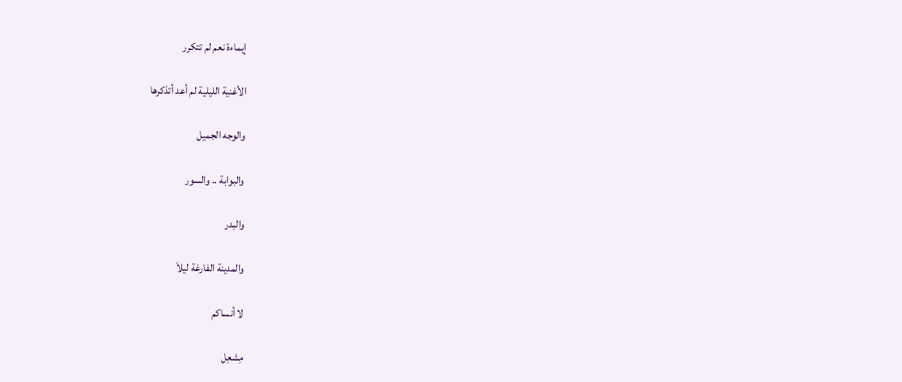إيماءة نعم لم تتكرر

الأغنية الليلية لم أعد أتذكرها

والوجه الجميل

والبوابة .. والسور

والبدر

والمدينة الفارغة ليلاَ

لا أنساكم

مِشعِل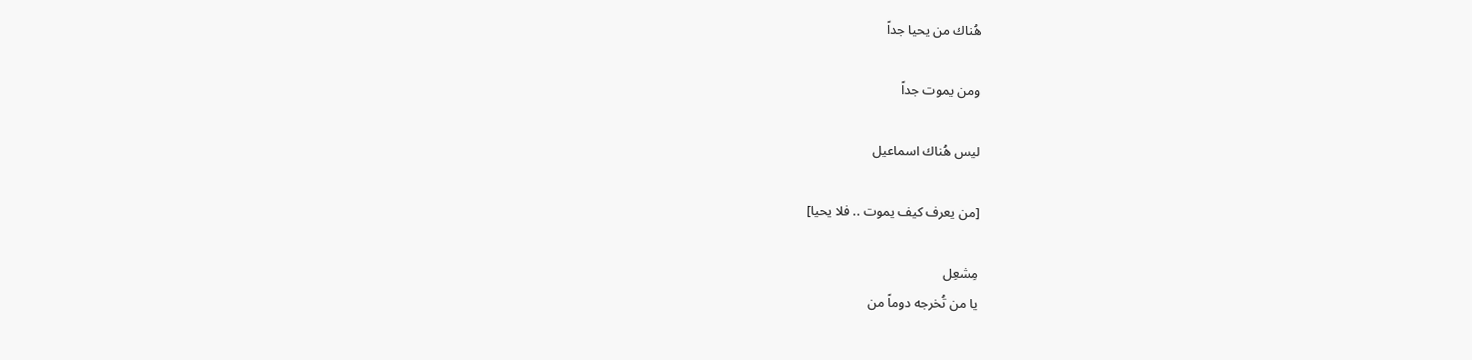هُناك من يحيا جداً

ومن يموت جداً

ليس هُناك اسماعيل

[من يعرف كيف يموت .. فلا يحيا]

مِشعِل
يا من تُخرجه دوماً من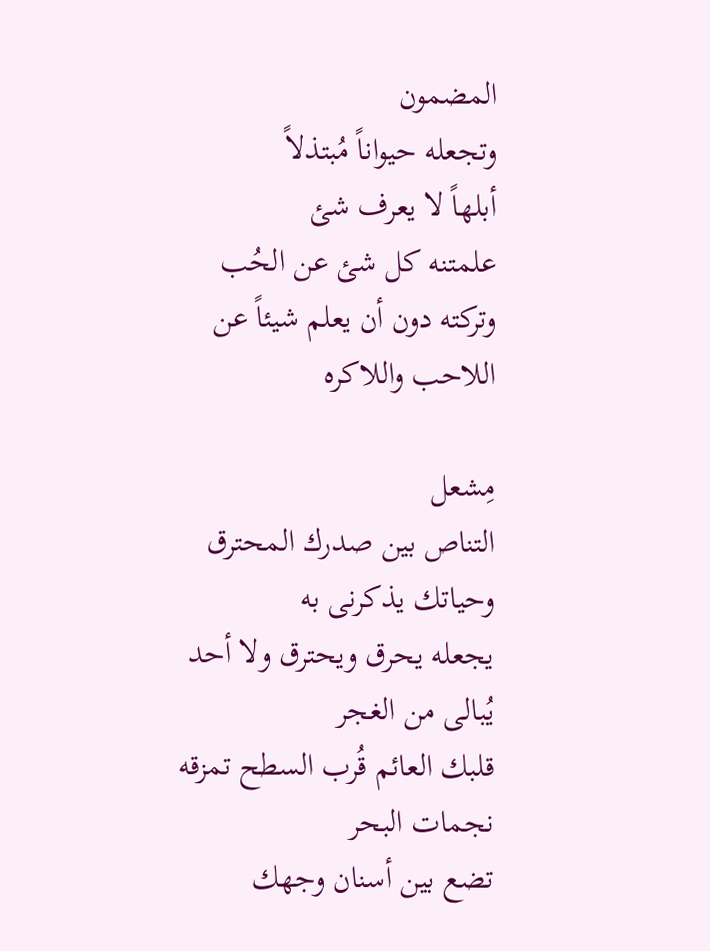المضمون
وتجعله حيواناً مُبتذلاً
أبلهاً لا يعرف شئ
علمتنه كل شئ عن الحُب
وتركته دون أن يعلم شيئاً عن اللاحب واللاكره

مِشعل
التناص بين صدرك المحترق وحياتك يذكرنى به
يجعله يحرق ويحترق ولا أحد يُبالى من الغجر
قلبك العائم قُرب السطح تمزقه نجمات البحر
تضع بين أسنان وجهك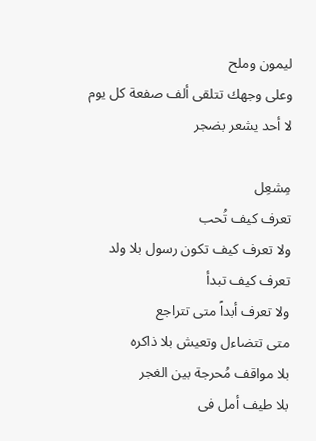ليمون وملح
وعلى وجهك تتلقى ألف صفعة كل يوم
لا أحد يشعر بضجر

مِشعِل
تعرف كيف تُحب
ولا تعرف كيف تكون رسول بلا ولد
تعرف كيف تبدأ
ولا تعرف أبداً متى تتراجع
متى تتضاءل وتعيش بلا ذاكره
بلا مواقف مُحرجة بين الغجر
بلا طيف أمل فى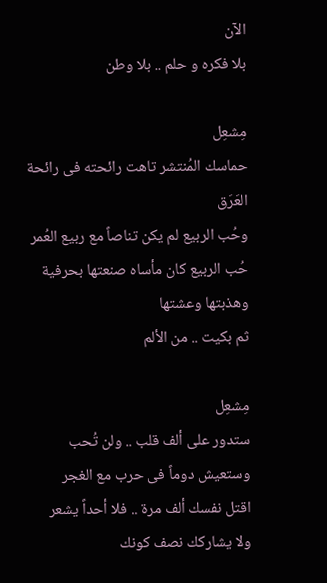الآن
بلا فكره و حلم .. بلا وطن

مِشعِل
حماسك المُنتشر تاهت رائحته فى رائحة العَرَق
وحُب الربيع لم يكن تناصاً مع ربيع العُمر
حُب الربيع كان مأساه صنعتها بحرفية وهذبتها وعشتها
ثم بكيت .. من الألم

مِشعِل
ستدور على ألف قلب .. ولن تُحب
وستعيش دوماً فى حرب مع الغجر
اقتل نفسك ألف مرة .. فلا أحداً يشعر
ولا يشاركك نصف كونك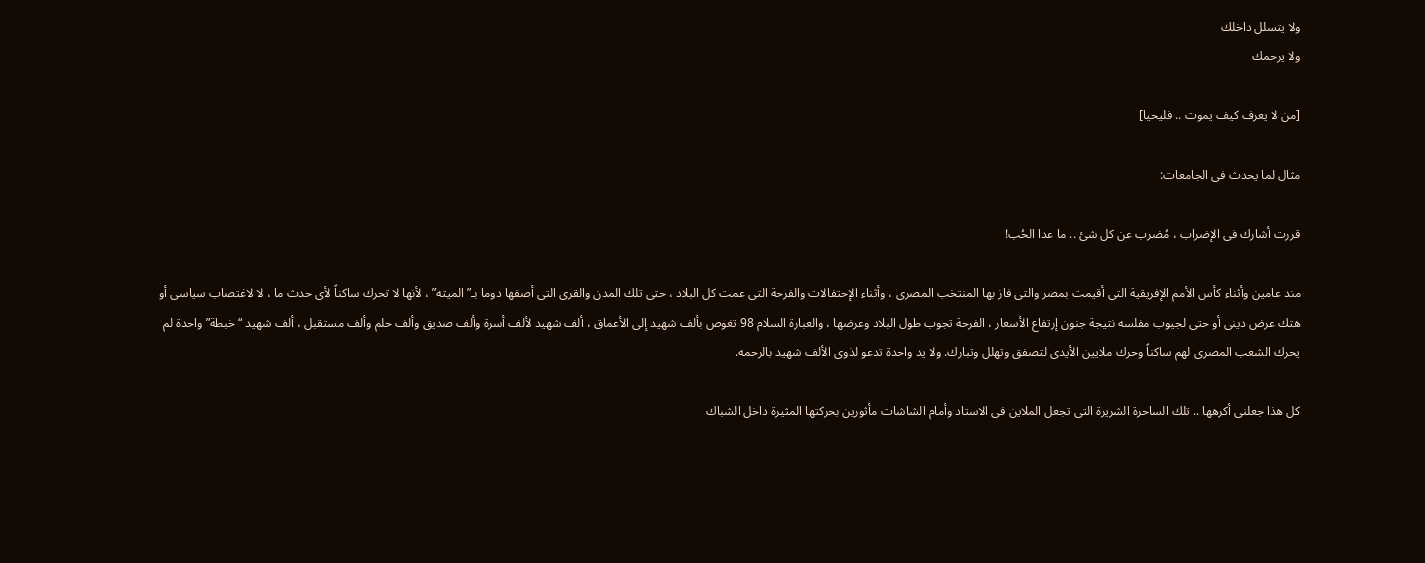ولا يتسلل داخلك
ولا يرحمك

[من لا يعرف كيف يموت .. فليحيا]

مثال لما يحدث فى الجامعات:

قررت أشارك فى الإضراب ، مُضرب عن كل شئ .. ما عدا الحُب!

مند عامين وأثناء كأس الأمم الإفريقية التى أقيمت بمصر والتى فاز بها المنتخب المصرى ، وأثناء الإحتفالات والفرحة التى عمت كل البلاد ، حتى تلك المدن والقرى التى أصفها دوما بـ”الميته” ، لأنها لا تحرك ساكناً لأى حدث ما ، لا لاغتصاب سياسى أو هتك عرض دينى أو حتى لجيوب مفلسه نتيجة جنون إرتفاع الأسعار ، الفرحة تجوب طول البلاد وعرضها ، والعبارة السلام 98 تغوص بألف شهيد إلى الأعماق ، ألف شهيد لألف أسرة وألف صديق وألف حلم وألف مستقبل ، ألف شهيد “خبطة” واحدة لم يحرك الشعب المصرى لهم ساكناً وحرك ملايين الأيدى لتصفق وتهلل وتبارك. ولا يد واحدة تدعو لذوى الألف شهيد بالرحمه.

كل هذا جعلنى أكرهها .. تلك الساحرة الشريرة التى تجعل الملاين فى الاستاد وأمام الشاشات مأثورين بحركتها المثيرة داخل الشباك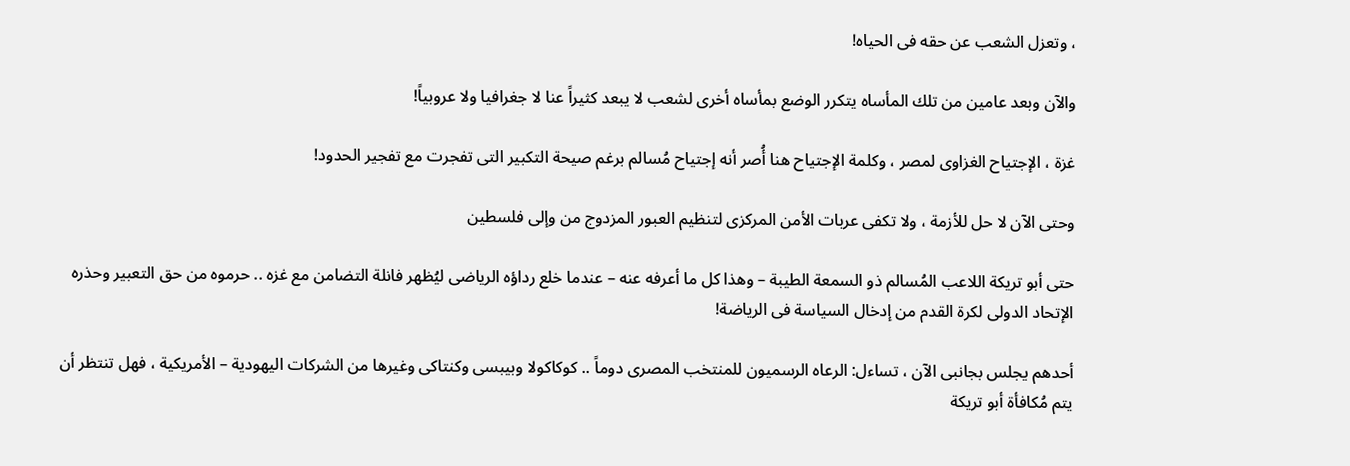، وتعزل الشعب عن حقه فى الحياه!

والآن وبعد عامين من تلك المأساه يتكرر الوضع بمأساه أخرى لشعب لا يبعد كثيراً عنا لا جغرافيا ولا عروبياً!

غزة ، الإجتياح الغزاوى لمصر ، وكلمة الإجتياح هنا أُصر أنه إجتياح مُسالم برغم صيحة التكبير التى تفجرت مع تفجير الحدود!

وحتى الآن لا حل للأزمة ، ولا تكفى عربات الأمن المركزى لتنظيم العبور المزدوج من وإلى فلسطين

حتى أبو تريكة اللاعب المُسالم ذو السمعة الطيبة – وهذا كل ما أعرفه عنه – عندما خلع رداؤه الرياضى ليُظهر فانلة التضامن مع غزه .. حرموه من حق التعبير وحذره الإتحاد الدولى لكرة القدم من إدخال السياسة فى الرياضة!

أحدهم يجلس بجانبى الآن ، تساءل: الرعاه الرسميون للمنتخب المصرى دوماً .. كوكاكولا وبيبسى وكنتاكى وغيرها من الشركات اليهودية – الأمريكية ، فهل تنتظر أن يتم مُكافأة أبو تريكة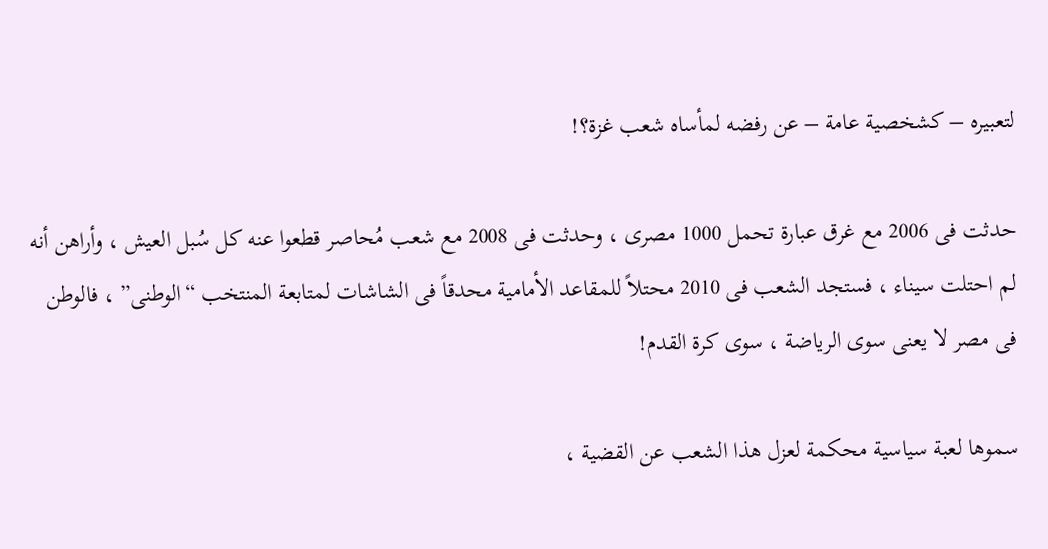لتعبيره – كشخصية عامة – عن رفضه لمأساه شعب غزة؟!

حدثت فى 2006 مع غرق عبارة تحمل 1000 مصرى ، وحدثت فى 2008 مع شعب مُحاصر قطعوا عنه كل سُبل العيش ، وأراهن أنه لم احتلت سيناء ، فستجد الشعب فى 2010 محتلاً للمقاعد الأمامية محدقاً فى الشاشات لمتابعة المنتخب “الوطنى” ، فالوطن فى مصر لا يعنى سوى الرياضة ، سوى كرة القدم!

سموها لعبة سياسية محكمة لعزل هذا الشعب عن القضية ،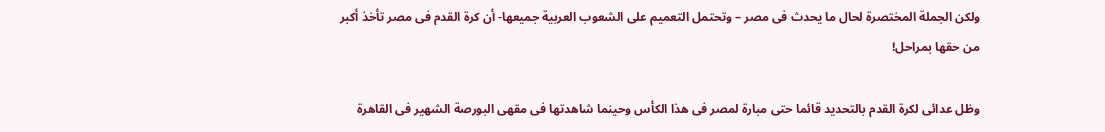ولكن الجملة المختصرة لحال ما يحدث فى مصر – وتحتمل التعميم على الشعوب العربية جميعها- أن كرة القدم فى مصر تأخذ أكبر من حقها بمراحل!

وظل عدائى لكرة القدم بالتحديد قائما حتى مبارة لمصر فى هذا الكأس وحينما شاهدتها فى مقهى البورصة الشهير فى القاهرة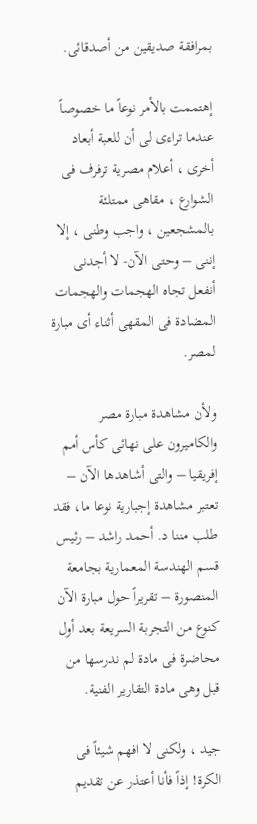بمرافقة صديقين من أصدقائى.

إهتممت بالأمر نوعاً ما خصوصاً عندما تراءى لى أن للعبة أبعاد أخرى ، أعلام مصرية ترفرف فى الشوارع ، مقاهى ممتلئة بالمشجعين ، واجب وطنى ، إلا إننى – وحتى الآن- لا أجدنى أنفعل تجاه الهجمات والهجمات المضادة فى المقهى أثناء أى مبارة لمصر.

ولأن مشاهدة مبارة مصر والكاميرون على نهائى كأس أمم إفريقيا – والتى أشاهدها الآن – تعتبر مشاهدة إجبارية نوعا ما، فقد طلب مننا د. أحمد راشد – رئيس قسم الهندسة المعمارية بجامعة المنصورة – تقريراً حول مبارة الآن كنوع من التجربة السريعة بعد أول محاضرة فى مادة لم ندرسها من قبل وهى مادة التقارير الفنية.

جيد ، ولكنى لا افهم شيئاً فى الكرة! إذاً فأنا أعتذر عن تقديم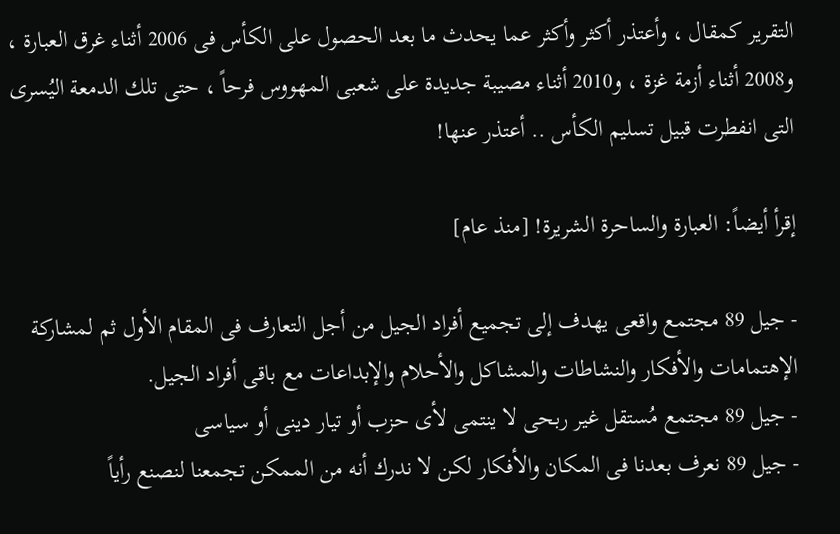التقرير كمقال ، وأعتذر أكثر وأكثر عما يحدث ما بعد الحصول على الكأس فى 2006 أثناء غرق العبارة ، و2008 أثناء أزمة غزة ، و2010 أثناء مصيبة جديدة على شعبى المهووس فرحاً ، حتى تلك الدمعة اليُسرى التى انفطرت قبيل تسليم الكأس .. أعتذر عنها!

إقرأ أيضاً: العبارة والساحرة الشريرة! [منذ عام]

- جيل 89 مجتمع واقعى يهدف إلى تجميع أفراد الجيل من أجل التعارف فى المقام الأول ثم لمشاركة الإهتمامات والأفكار والنشاطات والمشاكل والأحلام والإبداعات مع باقى أفراد الجيل.
- جيل 89 مجتمع مُستقل غير ربحى لا ينتمى لأى حزب أو تيار دينى أو سياسى
- جيل 89 نعرف بعدنا فى المكان والأفكار لكن لا ندرك أنه من الممكن تجمعنا لنصنع رأياً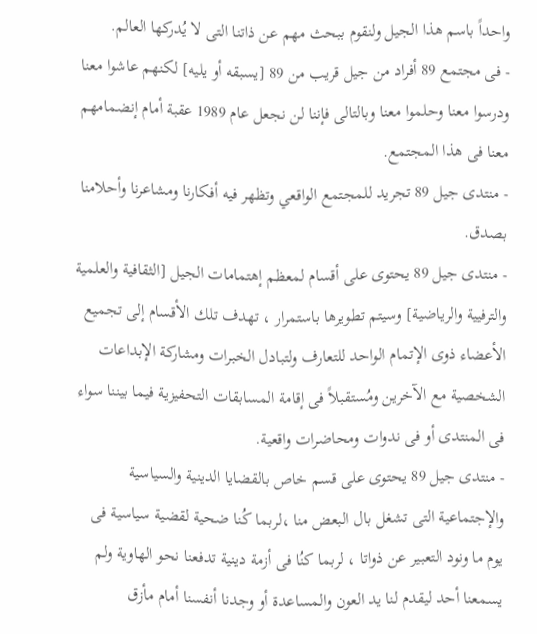واحداً باسم هذا الجيل ولنقوم ببحث مهم عن ذاتنا التى لا يُدركها العالم.
- فى مجتمع 89 أفراد من جيل قريب من 89 [يسبقه أو يليه] لكنهم عاشوا معنا ودرسوا معنا وحلموا معنا وبالتالى فإننا لن نجعل عام 1989 عقبة أمام إنضمامهم معنا فى هذا المجتمع.
- منتدى جيل 89 تجريد للمجتمع الواقعي وتظهر فيه أفكارنا ومشاعرنا وأحلامنا بصدق.
- منتدى جيل 89 يحتوى على أقسام لمعظم إهتمامات الجيل [الثقافية والعلمية والترفيية والرياضية] وسيتم تطويرها باستمرار ، تهدف تلك الأقسام إلى تجميع الأعضاء ذوى الإتمام الواحد للتعارف ولتبادل الخبرات ومشاركة الإبداعات الشخصية مع الآخرين ومُستقبلاً فى إقامة المسابقات التحفيزية فيما بيننا سواء فى المنتدى أو فى ندوات ومحاضرات واقعية.
- منتدى جيل 89 يحتوى على قسم خاص بالقضايا الدينية والسياسية والإجتماعية التى تشغل بال البعض منا ،لربما كُنا ضحية لقضية سياسية فى يوم ما ونود التعبير عن ذواتا ، لربما كنُا فى أزمة دينية تدفعنا نحو الهاوية ولم يسمعنا أحد ليقدم لنا يد العون والمساعدة أو وجدنا أنفسنا أمام مأزق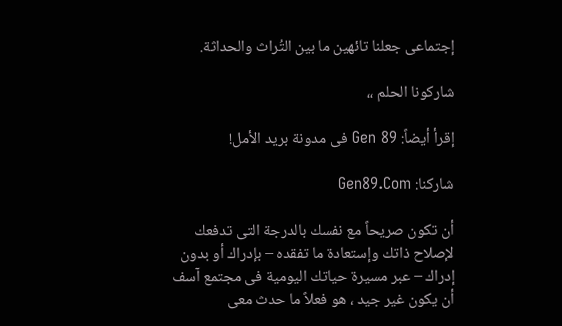إجتماعى جعلنا تائهين ما بين التُراث والحداثة.

شاركونا الحلم ،،

إقرأ أيضاً: Gen 89 فى مدونة بريد الأمل!

شاركنا: Gen89.Com

أن تكون صريحاً مع نفسك بالدرجة التى تدفعك لإصلاح ذاتك وإستعادة ما تفقده – بإدراك أو بدون إدراك – عبر مسيرة حياتك اليومية فى مجتمع آسف أن يكون غير جيد ، هو فعلاً ما حدث معى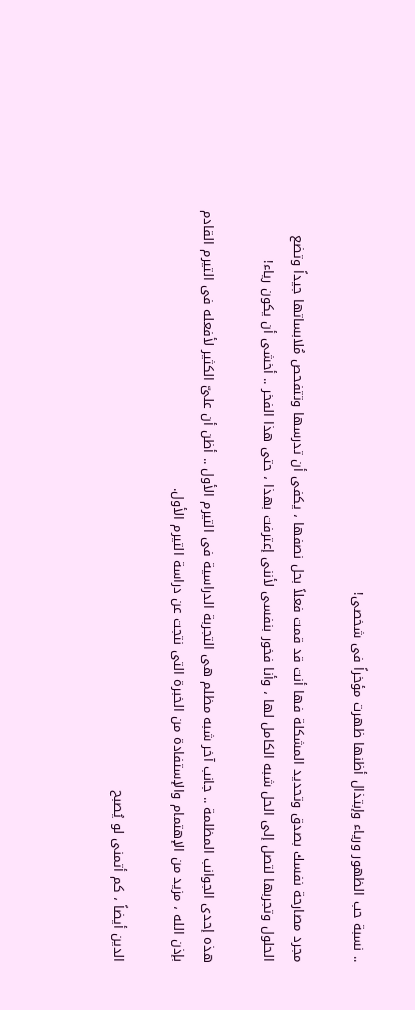.. نسبة حب الظهور ورياء وإبتذال أظنها ظهرت مؤخراً فى شخصى!

مجرد مصارحة نفسك بصدق وتحديد المشكلة فها أنت قد قمت فعلاً بحل نصفها ، يكفى أن تدرسها وتتفحص مُلابساتها جيداً وتضع الحلول وتجربها لتصل إلى الحل شبه الكامل لها ، وأنا فخور بنفسى لأننى إعترفت بهذا ، حتى هذا الفخر .. أخشى أن يكون رياء!

هذه إحدى الجوانب المظلمة .. جانب آخر شبه مظلم هى التجربة الدراسية فى التيرم الأول .. أظن أن علىّ الكثير لأفعله فى التيرم القادم بإذن الله ، مزيد من الإهتمام والإستفادة من الخبرة التى نتجت عن دراسة التيرم الأول.

الدين أيضاً ، كم أتمنى لو يُصبح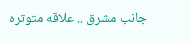جانب مشرق .. علاقه متوتره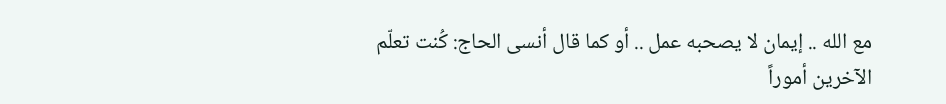مع الله .. إيمان لا يصحبه عمل .. أو كما قال أنسى الحاج: كُنت تعلّم الآخرين أموراً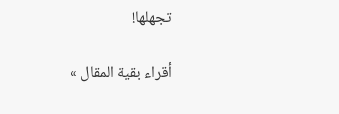تجهلها!

أقراء بقية المقال »